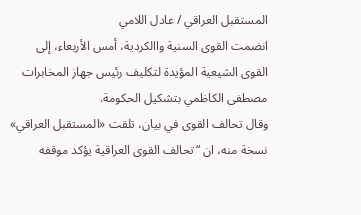المستقبل العراقي / عادل اللامي
انضمت القوى السنية واالكردية، أمس الأربعاء، إلى القوى الشيعية المؤيدة لتكليف رئيس جهاز المخابرات مصطفى الكاظمي بتشكيل الحكومة.
وقال تحالف القوى في بيان، تلقت «المستقبل العراقي» نسخة منه، ان “تحالف القوى العراقية يؤكد موقفه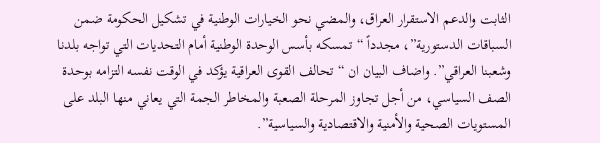الثابت والدعم الاستقرار العراق، والمضي نحو الخيارات الوطنية في تشكيل الحكومة ضمن السباقات الدستورية”، مجدداً “تمسكه بأسس الوحدة الوطنية أمام التحديات التي تواجه بلدنا وشعبنا العراقي”. واضاف البيان ان “تحالف القوى العراقية يؤكد في الوقت نفسه التزامه بوحدة الصف السياسي، من أجل تجاوز المرحلة الصعبة والمخاطر الجمة التي يعاني منها البلد على المستويات الصحية والأمنية والاقتصادية والسياسية”.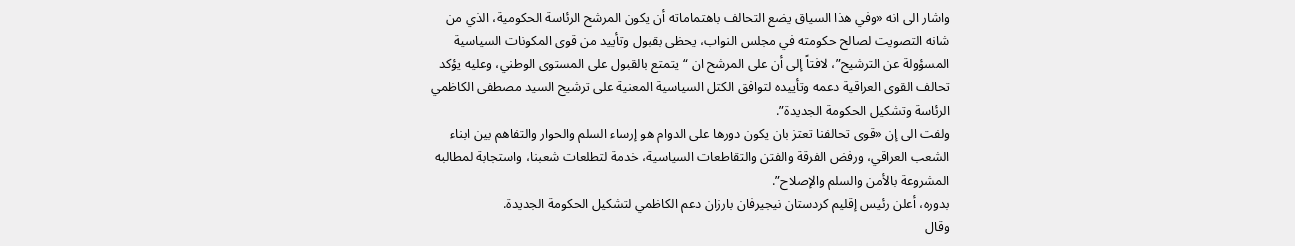واشار الى انه «وفي هذا السياق يضع التحالف باهتماماته أن يكون المرشح الرئاسة الحكومية، الذي من شانه التصويت لصالح حكومته في مجلس النواب، يحظى بقبول وتأييد من قوى المكونات السياسية المسؤولة عن الترشيح”، لافتاً إلى أن على المرشح ان “يتمتع بالقبول على المستوى الوطني، وعليه يؤكد تحالف القوى العراقية دعمه وتأييده لتوافق الكتل السياسية المعنية على ترشيح السيد مصطفى الكاظمي الرئاسة وتشكيل الحكومة الجديدة”.
ولفت الى إن «قوی تحالفنا تعتز بان يكون دورها على الدوام هو إرساء السلم والحوار والتفاهم بين ابناء الشعب العراقي، ورفض الفرقة والفتن والتقاطعات السياسية، خدمة لتطلعات شعبنا، واستجابة لمطالبه المشروعة بالأمن والسلم والإصلاح”.
بدوره، أعلن رئيس إقليم كردستان نيجيرفان بارزان دعم الكاظمي لتشكيل الحكومة الجديدة.
وقال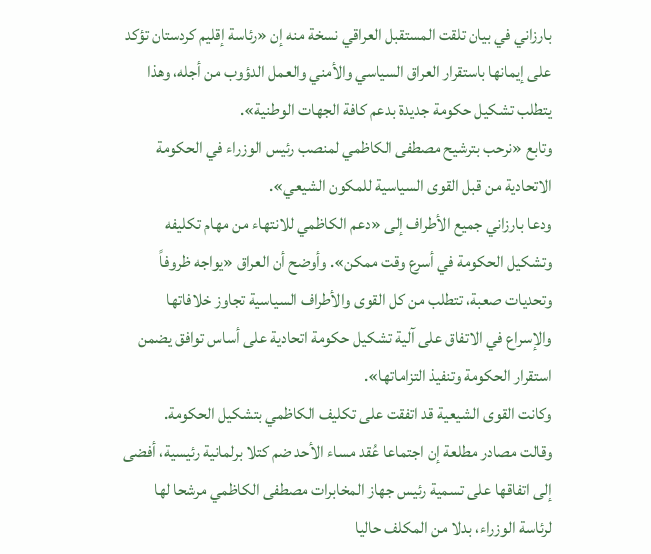بارزاني في بيان تلقت المستقبل العراقي نسخة منه إن «رئاسة إقلیم كردستان تؤكد على إيمانها باستقرار العراق السياسي والأمني والعمل الدؤوب من أجله، وهذا يتطلب تشكيل حكومة جديدة بدعم كافة الجهات الوطنية».
وتابع «نرحب بترشيح مصطفى الكاظمي لمنصب رئيس الوزراء في الحكومة الاتحادیة من قبل القوى السياسية للمكون الشيعي».
ودعا بارزاني جميع الأطراف إلى «دعم الكاظمي للانتهاء من مهام تكليفه وتشكيل الحكومة في أسرع وقت ممكن». وأوضح أن العراق «يواجه ظروفاً وتحديات صعبة، تتطلب من كل القوى والأطراف السياسية تجاوز خلافاتها والإسراع في الاتفاق على آلية تشكيل حكومة اتحادیة على أساس توافق يضمن استقرار الحكومة وتنفيذ التزاماتھا».
وكانت القوى الشيعية قد اتفقت على تكليف الكاظمي بتشكيل الحكومة.
وقالت مصادر مطلعة إن اجتماعا عُقد مساء الأحد ضم كتلا برلمانية رئيسية، أفضى إلى اتفاقها على تسمية رئيس جهاز المخابرات مصطفى الكاظمي مرشحا لها لرئاسة الوزراء، بدلا من المكلف حاليا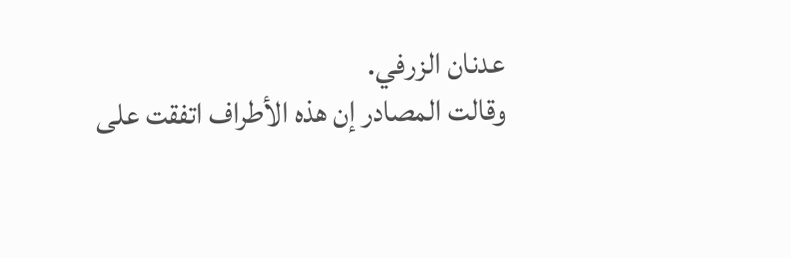عدنان الزرفي.
وقالت المصادر إن هذه الأطراف اتفقت على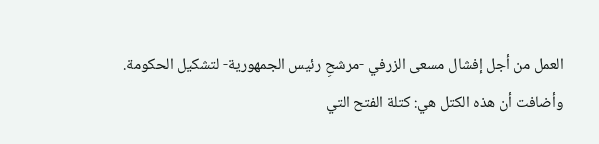العمل من أجل إفشال مسعى الزرفي -مرشحِ رئيس الجمهورية- لتشكيل الحكومة.
وأضافت أن هذه الكتل هي: كتلة الفتح التي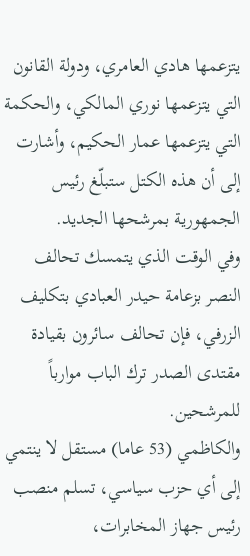يتزعمها هادي العامري، ودولة القانون التي يتزعمها نوري المالكي، والحكمة التي يتزعمها عمار الحكيم، وأشارت إلى أن هذه الكتل ستبلّغ رئيس الجمهورية بمرشحها الجديد.
وفي الوقت الذي يتمسك تحالف النصر بزعامة حيدر العبادي بتكليف الزرفي، فإن تحالف سائرون بقيادة مقتدى الصدر ترك الباب موارباً للمرشحين.
والكاظمي (53 عاما) مستقل لا ينتمي إلى أي حزب سياسي، تسلم منصب رئيس جهاز المخابرات،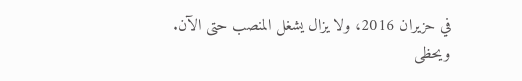في حزيران 2016، ولا يزال يشغل المنصب حتى الآن.
ويحظى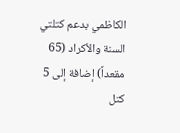الكاظمي بدعم كتلتي السنة والأكراد (65 مقعداً) إضافة إلى 5 كتل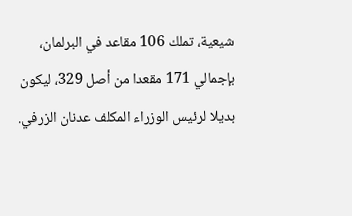شيعية، تملك 106 مقاعد في البرلمان، بإجمالي 171 مقعدا من أصل 329، ليكون بديلا لرئيس الوزراء المكلف عدنان الزرفي.